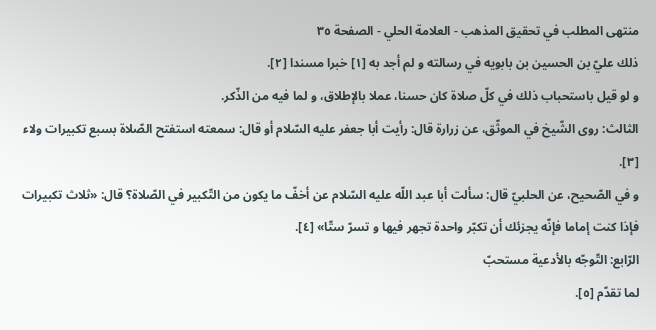منتهى المطلب في تحقيق المذهب - العلامة الحلي - الصفحة ٣٥
ذلك عليّ بن الحسين بن بابويه في رسالته و لم أجد به [١] خبرا مسندا [٢].
و لو قيل باستحباب ذلك في كلّ صلاة كان حسنا، عملا بالإطلاق، و لما فيه من الذّكر.
الثالث: روى الشّيخ في الموثّق، عن زرارة قال: رأيت أبا جعفر عليه السّلام أو قال: سمعته استفتح الصّلاة بسبع تكبيرات ولاء [٣].
و في الصّحيح، عن الحلبيّ قال: سألت أبا عبد اللّه عليه السّلام عن أخفّ ما يكون من التّكبير في الصّلاة؟ قال: «ثلاث تكبيرات فإذا كنت إماما فإنّه يجزئك أن تكبّر واحدة تجهر فيها و تسرّ ستّا» [٤].
الرّابع: التّوجّه بالأدعية مستحبّ
لما تقدّم [٥].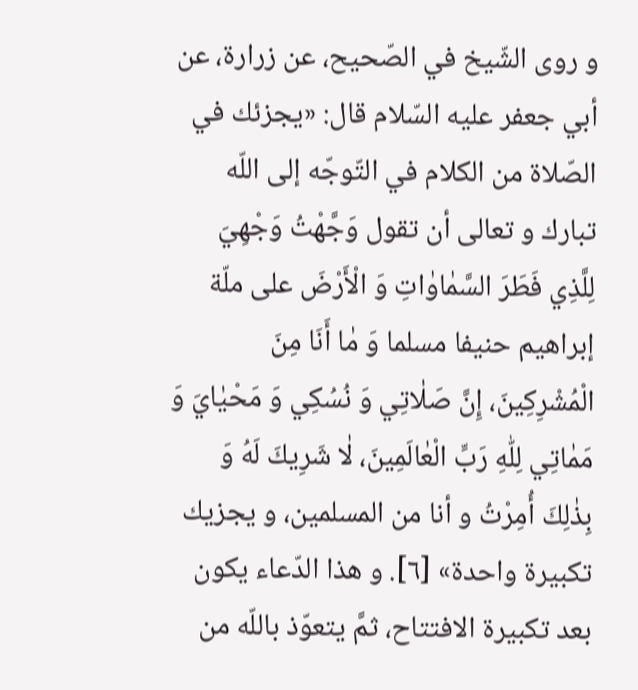و روى الشّيخ في الصّحيح، عن زرارة، عن أبي جعفر عليه السّلام قال: «يجزئك في الصّلاة من الكلام في التّوجّه إلى اللّه تبارك و تعالى أن تقول وَجَّهْتُ وَجْهِيَ لِلَّذِي فَطَرَ السَّمٰاوٰاتِ وَ الْأَرْضَ على ملّة إبراهيم حنيفا مسلما وَ مٰا أَنَا مِنَ الْمُشْرِكِينَ، إِنَّ صَلٰاتِي وَ نُسُكِي وَ مَحْيٰايَ وَ مَمٰاتِي لِلّٰهِ رَبِّ الْعٰالَمِينَ، لٰا شَرِيكَ لَهُ وَ بِذٰلِكَ أُمِرْتُ و أنا من المسلمين، و يجزيك تكبيرة واحدة» [٦]. و هذا الدّعاء يكون بعد تكبيرة الافتتاح، ثمَّ يتعوّذ باللّه من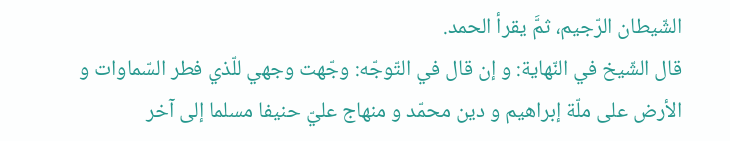الشّيطان الرّجيم، ثمَّ يقرأ الحمد.
قال الشّيخ في النّهاية: و إن قال في التّوجّه: وجّهت وجهي للّذي فطر السّماوات و الأرض على ملّة إبراهيم و دين محمّد و منهاج عليّ حنيفا مسلما إلى آخر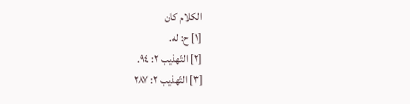الكلام كان
[١] ح: له.
[٢] التّهذيب ٢: ٩٤.
[٣] التّهذيب ٢: ٢٨٧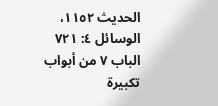الحديث ١١٥٢، الوسائل ٤: ٧٢١ الباب ٧ من أبواب تكبيرة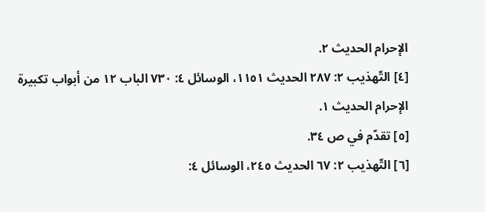الإحرام الحديث ٢.
[٤] التّهذيب ٢: ٢٨٧ الحديث ١١٥١، الوسائل ٤: ٧٣٠ الباب ١٢ من أبواب تكبيرة الإحرام الحديث ١.
[٥] تقدّم في ص ٣٤.
[٦] التّهذيب ٢: ٦٧ الحديث ٢٤٥، الوسائل ٤: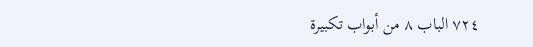٧٢٤ الباب ٨ من أبواب تكبيرة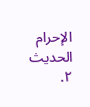الإحرام الحديث ٢.